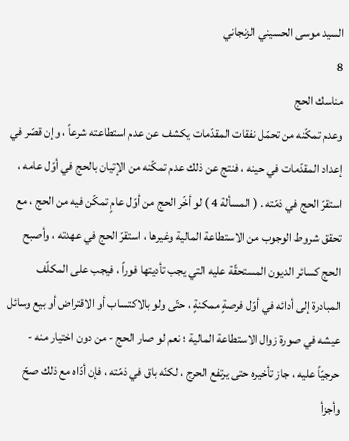السيد موسى الحسيني الزنجاني
8
مناسك الحج
وعدم تمكّنه من تحمّل نفقات المقدّمات يكشف عن عدم استطاعته شرعاً ، وإن قصّر في إعداد المقدّمات في حينه ، فنتج عن ذلك عدم تمكّنه من الإتيان بالحج في أوّل عامه ، استقرّ الحج في ذمّته . ( المسألة 4 ) لو أخّر الحج من أوّل عامٍ تمكّن فيه من الحج ، مع تحقق شروط الوجوب من الاستطاعة المالية وغيرها ، استقرّ الحج في عهدته ، وأصبح الحج كسائر الديون المستحقّة عليه التي يجب تأديتها فوراً ، فيجب على المكلّف المبادرة إلى أدائه في أوّل فرصةٍ ممكنةٍ ، حتّى ولو بالاكتساب أو الاقتراض أو بيع وسائل عيشه في صورة زوال الاستطاعة المالية ؛ نعم لو صار الحج - من دون اختيار منه - حرجيّاً عليه ، جاز تأخيره حتى يرتفع الحرج ، لكنّه باق في ذمّته ، فإن أدّاه مع ذلك صحّ وأجزأ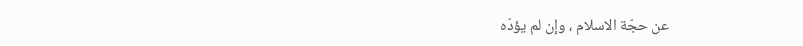عن حجّة الاسلام ، وإن لم يؤدّه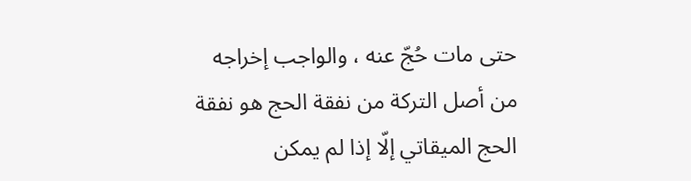حتى مات حُجّ عنه ، والواجب إخراجه من أصل التركة من نفقة الحج هو نفقة الحج الميقاتي إلّا إذا لم يمكن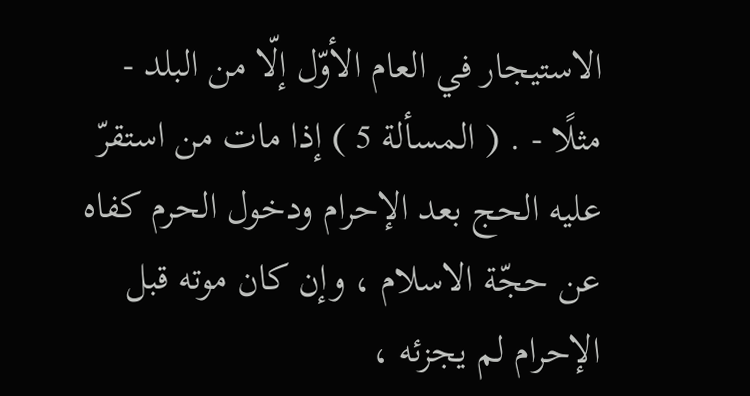الاستيجار في العام الأوّل إلّا من البلد - مثلًا - . ( المسألة 5 ) إذا مات من استقرّ عليه الحج بعد الإحرام ودخول الحرم كفاه عن حجّة الاسلام ، وإن كان موته قبل الإحرام لم يجزئه ،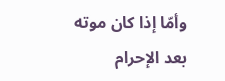وأمّا إذا كان موته بعد الإحرام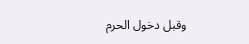وقبل دخول الحرم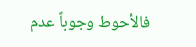فالأحوط وجوباً عدم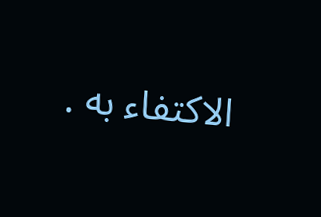الاكتفاء به .